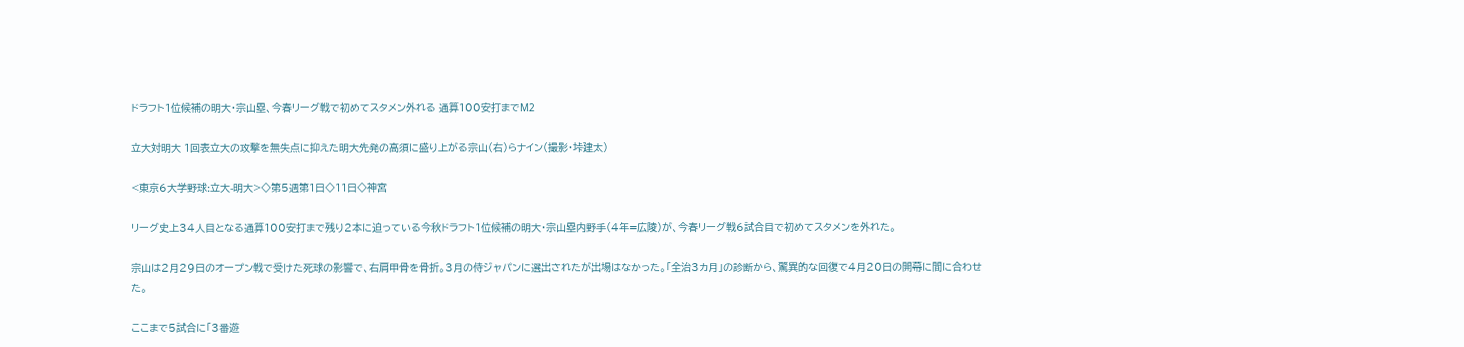ドラフト1位候補の明大・宗山塁、今春リーグ戦で初めてスタメン外れる 通算100安打までM2

立大対明大 1回表立大の攻撃を無失点に抑えた明大先発の高須に盛り上がる宗山(右)らナイン(撮影・垰建太)

<東京6大学野球:立大-明大>◇第5週第1日◇11日◇神宮

リーグ史上34人目となる通算100安打まで残り2本に迫っている今秋ドラフト1位候補の明大・宗山塁内野手(4年=広陵)が、今春リーグ戦6試合目で初めてスタメンを外れた。

宗山は2月29日のオープン戦で受けた死球の影響で、右肩甲骨を骨折。3月の侍ジャパンに選出されたが出場はなかった。「全治3カ月」の診断から、驚異的な回復で4月20日の開幕に間に合わせた。

ここまで5試合に「3番遊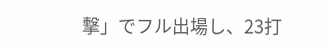撃」でフル出場し、23打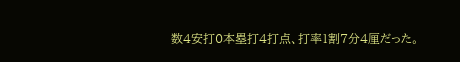数4安打0本塁打4打点、打率1割7分4厘だった。